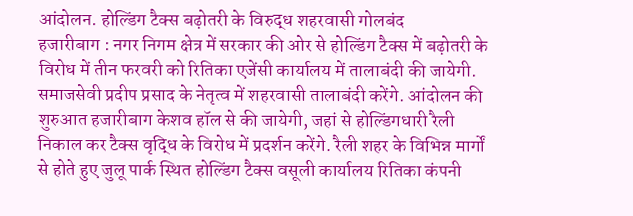आंदोलन. होल्डिंग टैक्स बढ़ोतरी के विरुद्ध शहरवासी गोलबंद
हजारीबाग : नगर निगम क्षेत्र में सरकार की ओर से होल्डिंग टैक्स में बढ़ोतरी के विरोध में तीन फरवरी को रितिका एजेंसी कार्यालय में तालाबंदी की जायेगी. समाजसेवी प्रदीप प्रसाद के नेतृत्व में शहरवासी तालाबंदी करेंगे. आंदोलन की शुरुआत हजारीबाग केशव हॉल से की जायेगी, जहां से होल्डिंगधारी रैली निकाल कर टैक्स वृद्धि के विरोध में प्रदर्शन करेंगे. रैली शहर के विभिन्न मार्गों से होते हुए जुलू पार्क स्थित होल्डिंग टैक्स वसूली कार्यालय रितिका कंपनी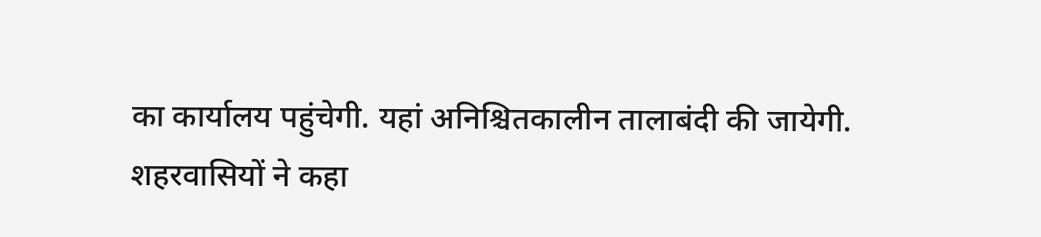का कार्यालय पहुंचेगी. यहां अनिश्चितकालीन तालाबंदी की जायेगी.
शहरवासियों ने कहा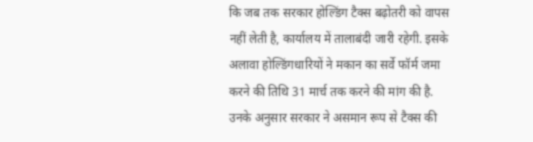कि जब तक सरकार होल्डिंग टैक्स बढ़ोतरी को वापस नहीं लेती है, कार्यालय में तालाबंदी जारी रहेगी. इसके अलावा होल्डिंगधारियों ने मकान का सर्वे फॉर्म जमा करने की तिथि 31 मार्च तक करने की मांग की है. उनके अनुसार सरकार ने असमान रूप से टैक्स की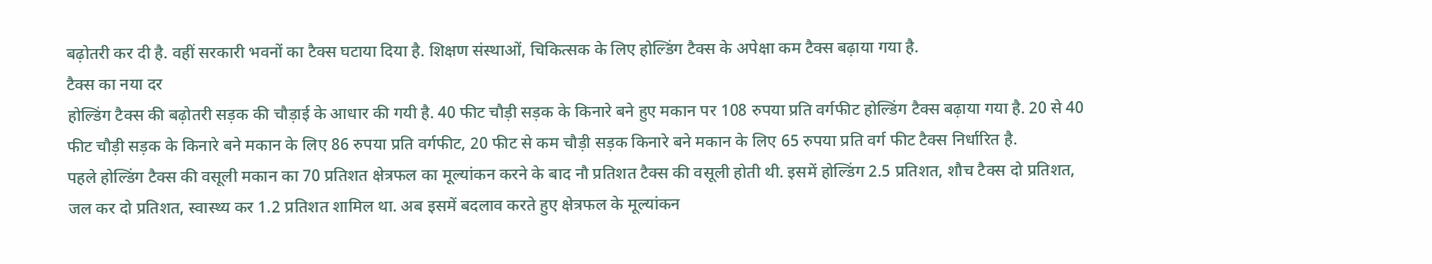बढ़ोतरी कर दी है. वहीं सरकारी भवनों का टैक्स घटाया दिया है. शिक्षण संस्थाओं, चिकित्सक के लिए होल्डिंग टैक्स के अपेक्षा कम टैक्स बढ़ाया गया है.
टैक्स का नया दर
होल्डिंग टैक्स की बढ़ोतरी सड़क की चौड़ाई के आधार की गयी है. 40 फीट चौड़ी सड़क के किनारे बने हुए मकान पर 108 रुपया प्रति वर्गफीट होल्डिंग टैक्स बढ़ाया गया है. 20 से 40 फीट चौड़ी सड़क के किनारे बने मकान के लिए 86 रुपया प्रति वर्गफीट, 20 फीट से कम चौड़ी सड़क किनारे बने मकान के लिए 65 रुपया प्रति वर्ग फीट टैक्स निर्धारित है.
पहले होल्डिंग टैक्स की वसूली मकान का 70 प्रतिशत क्षेत्रफल का मूल्यांकन करने के बाद नौ प्रतिशत टैक्स की वसूली होती थी. इसमें होल्डिंग 2.5 प्रतिशत, शौच टैक्स दो प्रतिशत, जल कर दो प्रतिशत, स्वास्थ्य कर 1.2 प्रतिशत शामिल था. अब इसमें बदलाव करते हुए क्षेत्रफल के मूल्यांकन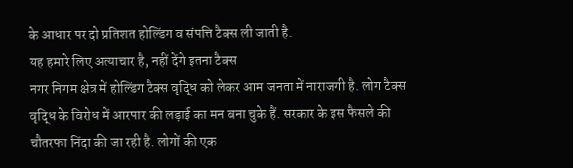के आधार पर दो प्रतिशत होल्डिंग व संपत्ति टैक्स ली जाती है.
यह हमारे लिए अत्याचार है, नहीं देंगे इतना टैक्स
नगर निगम क्षेत्र में होल्डिंग टैक्स वृद्धि को लेकर आम जनता में नाराजगी है. लोग टैक्स वृद्धि के विरोध में आरपार की लड़ाई का मन बना चुके हैं. सरकार के इस फैसले की चौतरफा निंदा की जा रही है. लोगों की एक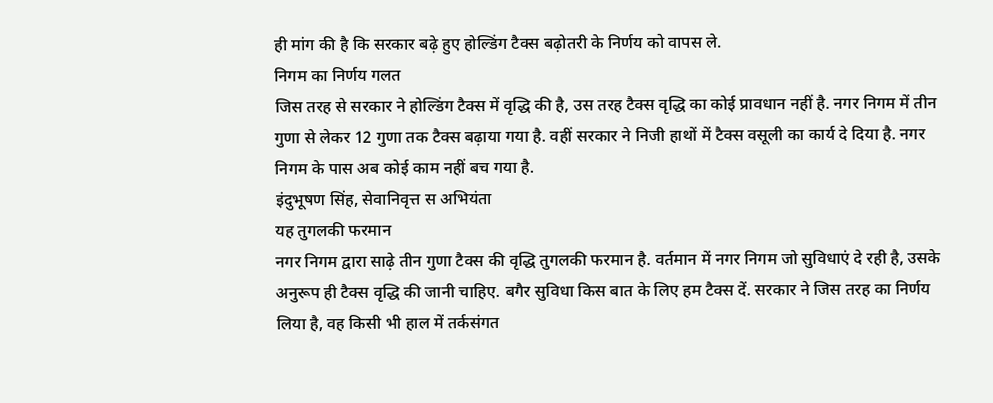ही मांग की है कि सरकार बढ़े हुए होल्डिंग टैक्स बढ़ोतरी के निर्णय को वापस ले.
निगम का निर्णय गलत
जिस तरह से सरकार ने होल्डिंग टैक्स में वृद्धि की है, उस तरह टैक्स वृद्धि का कोई प्रावधान नहीं है. नगर निगम में तीन गुणा से लेकर 12 गुणा तक टैक्स बढ़ाया गया है. वहीं सरकार ने निजी हाथों में टैक्स वसूली का कार्य दे दिया है. नगर निगम के पास अब कोई काम नहीं बच गया है.
इंदुभूषण सिंह, सेवानिवृत्त स अभियंता
यह तुगलकी फरमान
नगर निगम द्वारा साढ़े तीन गुणा टैक्स की वृद्धि तुगलकी फरमान है. वर्तमान में नगर निगम जो सुविधाएं दे रही है, उसके अनुरूप ही टैक्स वृद्धि की जानी चाहिए. बगैर सुविधा किस बात के लिए हम टैक्स दें. सरकार ने जिस तरह का निर्णय लिया है, वह किसी भी हाल में तर्कसंगत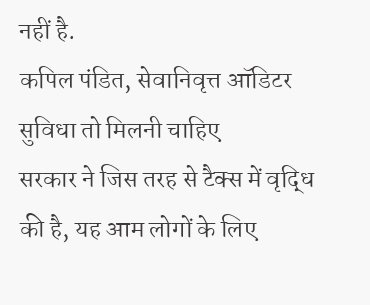नहीं है.
कपिल पंडित, सेवानिवृत्त ऑडिटर
सुविधा तो मिलनी चाहिए
सरकार ने जिस तरह से टैक्स में वृद्धि की है, यह आम लोगों के लिए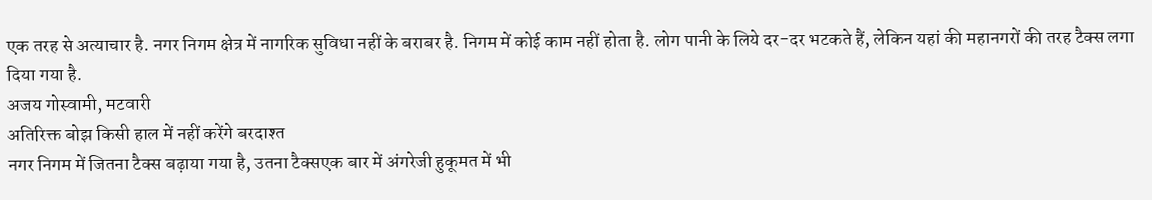एक तरह से अत्याचार है. नगर निगम क्षेत्र में नागरिक सुविधा नहीं के बराबर है. निगम में कोई काम नहीं होता है. लोग पानी के लिये दर-दर भटकते हैं, लेकिन यहां की महानगरों की तरह टैक्स लगा दिया गया है.
अजय गोस्वामी, मटवारी
अतिरिक्त बोझ किसी हाल में नहीं करेंगे बरदाश्त
नगर निगम में जितना टैक्स बढ़ाया गया है, उतना टैक्सएक बार में अंगरेजी हुकूमत में भी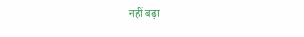नहीं बढ़ा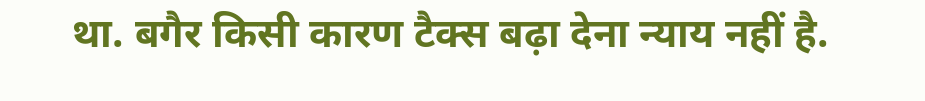था. बगैर किसी कारण टैक्स बढ़ा देना न्याय नहीं है.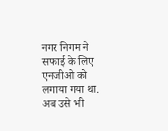नगर निगम ने सफाई के लिए एनजीओ को लगाया गया था. अब उसे भी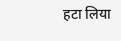हटा लिया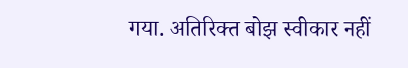गया. अतिरिक्त बोझ स्वीकार नहीं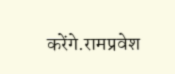करेंगे.रामप्रवेश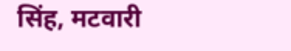सिंह, मटवारी